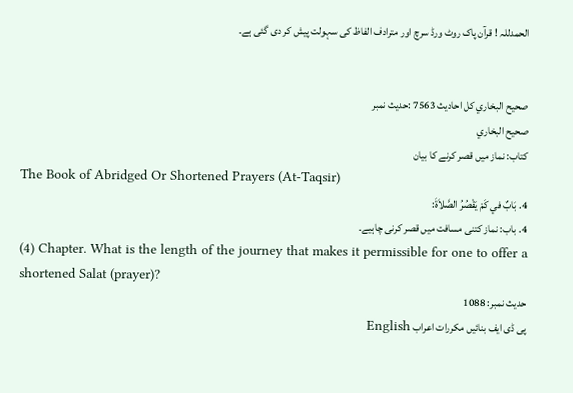الحمدللہ ! قرآن پاک روٹ ورڈ سرچ اور مترادف الفاظ کی سہولت پیش کر دی گئی ہے۔


صحيح البخاري کل احادیث 7563 :حدیث نمبر
صحيح البخاري
کتاب: نماز میں قصر کرنے کا بیان
The Book of Abridged Or Shortened Prayers (At-Taqsir)
4. بَابٌ في كَمْ يَقْصُرُ الصَّلاَةَ:
4. باب: نماز کتنی مسافت میں قصر کرنی چاہیے۔
(4) Chapter. What is the length of the journey that makes it permissible for one to offer a shortened Salat (prayer)?
حدیث نمبر: 1088
پی ڈی ایف بنائیں مکررات اعراب English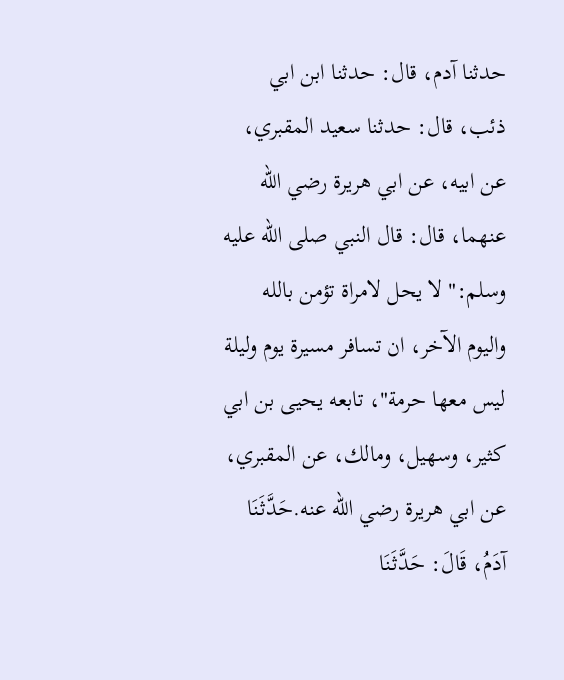حدثنا آدم، قال: حدثنا ابن ابي ذئب، قال: حدثنا سعيد المقبري، عن ابيه، عن ابي هريرة رضي الله عنهما، قال: قال النبي صلى الله عليه وسلم:" لا يحل لامراة تؤمن بالله واليوم الآخر، ان تسافر مسيرة يوم وليلة ليس معها حرمة"، تابعه يحيى بن ابي كثير، وسهيل، ومالك، عن المقبري، عن ابي هريرة رضي الله عنه.حَدَّثَنَا آدَمُ، قَالَ: حَدَّثَنَا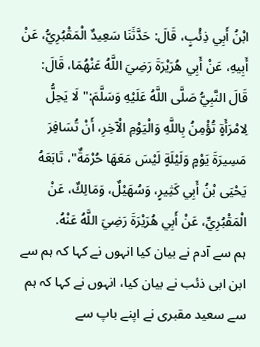ابْنُ أَبِي ذِئْبٍ، قَالَ: حَدَّثَنَا سَعِيدٌ الْمَقْبُرِيُّ، عَنْ أَبِيهِ، عَنْ أَبِي هُرَيْرَةَ رَضِيَ اللَّهُ عَنْهُمَا، قَالَ: قَالَ النَّبِيُّ صَلَّى اللَّهُ عَلَيْهِ وَسَلَّمَ:" لَا يَحِلُّ لِامْرَأَةٍ تُؤْمِنُ بِاللَّهِ وَالْيَوْمِ الْآخِرِ، أَنْ تُسَافِرَ مَسِيرَةَ يَوْمٍ وَلَيْلَةٍ لَيْسَ مَعَهَا حُرْمَةٌ"، تَابَعَهُ يَحْيَى بْنُ أَبِي كَثِيرٍ، وَسُهَيْلٌ، وَمَالِكٌ، عَنْ الْمَقْبُرِيِّ، عَنْ أَبِي هُرَيْرَةَ رَضِيَ اللَّهُ عَنْهُ.
ہم سے آدم نے بیان کیا انہوں نے کہا کہ ہم سے ابن ابی ذئب نے بیان کیا، انہوں نے کہا کہ ہم سے سعید مقبری نے اپنے باپ سے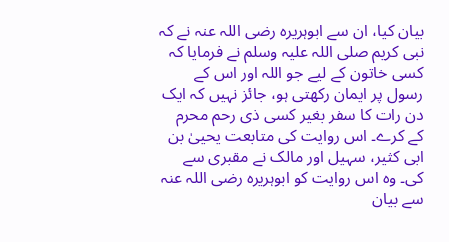بیان کیا، ان سے ابوہریرہ رضی اللہ عنہ نے کہ نبی کریم صلی اللہ علیہ وسلم نے فرمایا کہ کسی خاتون کے لیے جو اللہ اور اس کے رسول پر ایمان رکھتی ہو، جائز نہیں کہ ایک دن رات کا سفر بغیر کسی ذی رحم محرم کے کرے۔ اس روایت کی متابعت یحییٰ بن ابی کثیر، سہیل اور مالک نے مقبری سے کی۔ وہ اس روایت کو ابوہریرہ رضی اللہ عنہ سے بیان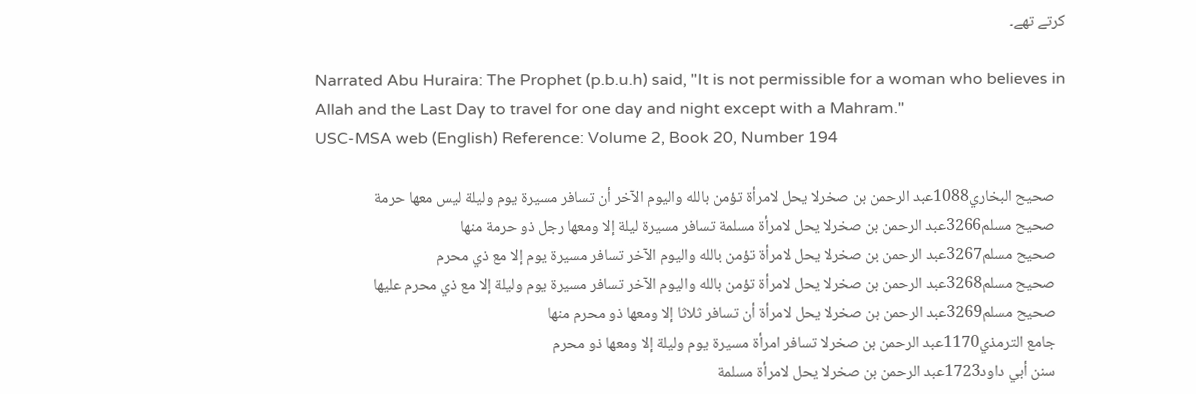کرتے تھے۔

Narrated Abu Huraira: The Prophet (p.b.u.h) said, "It is not permissible for a woman who believes in Allah and the Last Day to travel for one day and night except with a Mahram."
USC-MSA web (English) Reference: Volume 2, Book 20, Number 194

   صحيح البخاري1088عبد الرحمن بن صخرلا يحل لامرأة تؤمن بالله واليوم الآخر أن تسافر مسيرة يوم وليلة ليس معها حرمة
   صحيح مسلم3266عبد الرحمن بن صخرلا يحل لامرأة مسلمة تسافر مسيرة ليلة إلا ومعها رجل ذو حرمة منها
   صحيح مسلم3267عبد الرحمن بن صخرلا يحل لامرأة تؤمن بالله واليوم الآخر تسافر مسيرة يوم إلا مع ذي محرم
   صحيح مسلم3268عبد الرحمن بن صخرلا يحل لامرأة تؤمن بالله واليوم الآخر تسافر مسيرة يوم وليلة إلا مع ذي محرم عليها
   صحيح مسلم3269عبد الرحمن بن صخرلا يحل لامرأة أن تسافر ثلاثا إلا ومعها ذو محرم منها
   جامع الترمذي1170عبد الرحمن بن صخرلا تسافر امرأة مسيرة يوم وليلة إلا ومعها ذو محرم
   سنن أبي داود1723عبد الرحمن بن صخرلا يحل لامرأة مسلمة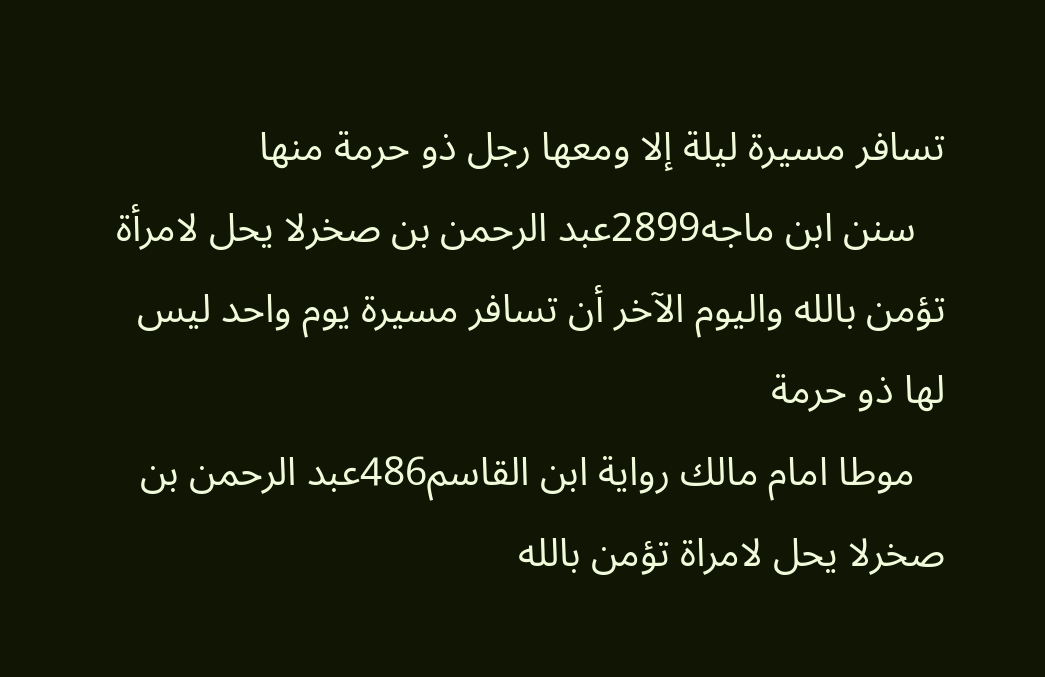تسافر مسيرة ليلة إلا ومعها رجل ذو حرمة منها
   سنن ابن ماجه2899عبد الرحمن بن صخرلا يحل لامرأة تؤمن بالله واليوم الآخر أن تسافر مسيرة يوم واحد ليس لها ذو حرمة
   موطا امام مالك رواية ابن القاسم486عبد الرحمن بن صخرلا يحل لامراة تؤمن بالله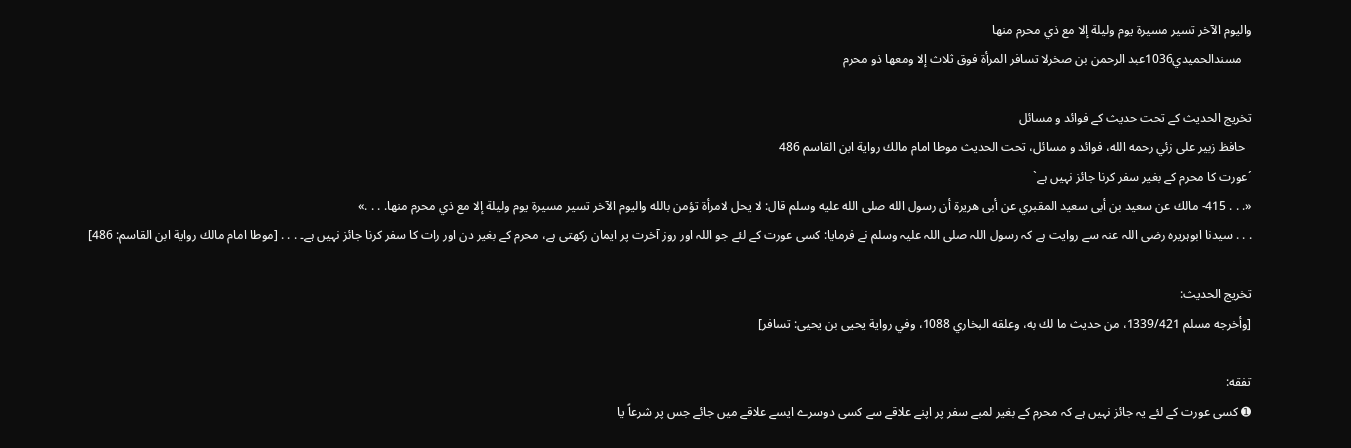واليوم الآخر تسير مسيرة يوم وليلة إلا مع ذي محرم منها
   مسندالحميدي1036عبد الرحمن بن صخرلا تسافر المرأة فوق ثلاث إلا ومعها ذو محرم

تخریج الحدیث کے تحت حدیث کے فوائد و مسائل
  حافظ زبير على زئي رحمه الله، فوائد و مسائل، تحت الحديث موطا امام مالك رواية ابن القاسم 486
´عورت کا محرم کے بغیر سفر کرنا جائز نہیں ہے`
«. . . 415- مالك عن سعيد بن أبى سعيد المقبري عن أبى هريرة أن رسول الله صلى الله عليه وسلم قال: لا يحل لامرأة تؤمن بالله واليوم الآخر تسير مسيرة يوم وليلة إلا مع ذي محرم منها. . . .»
. . . سیدنا ابوہریرہ رضی اللہ عنہ سے روایت ہے کہ رسول اللہ صلی اللہ علیہ وسلم نے فرمایا: کسی عورت کے لئے جو اللہ اور روز آخرت پر ایمان رکھتی ہے، محرم کے بغیر دن اور رات کا سفر کرنا جائز نہیں ہے۔ . . . [موطا امام مالك رواية ابن القاسم: 486]

تخریج الحدیث:
[وأخرجه مسلم 1339/421، من حديث ما لك به، وعلقه البخاري 1088، وفي رواية يحيى بن يحيى: تسافر]

تفقه:
➊ کسی عورت کے لئے یہ جائز نہیں ہے کہ محرم کے بغیر لمبے سفر پر اپنے علاقے سے کسی دوسرے ایسے علاقے میں جائے جس پر شرعاً یا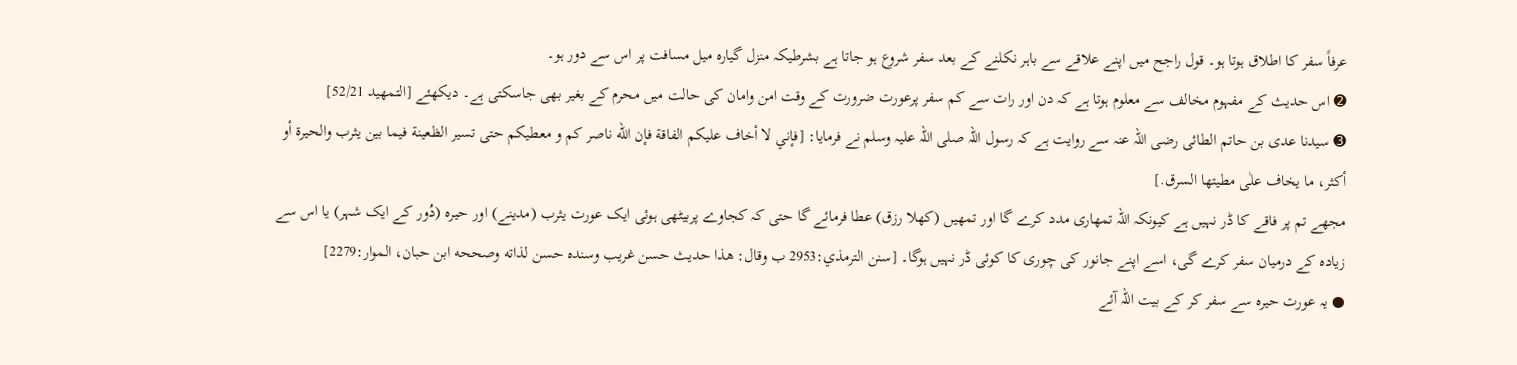عرفاً سفر کا اطلاق ہوتا ہو۔ قول راجح میں اپنے علاقے سے باہر نکلنے کے بعد سفر شروع ہو جاتا ہے بشرطیکہ منزل گیارہ میل مسافت پر اس سے دور ہو۔
➋ اس حدیث کے مفہوم مخالف سے معلوم ہوتا ہے کہ دن اور رات سے کم سفر پرعورت ضرورت کے وقت امن وامان کی حالت میں محرم کے بغیر بھی جاسکتی ہے۔ دیکھئے [التمهيد 52/21]
➌ سیدنا عدی بن حاتم الطائی رضی اللہ عنہ سے روایت ہے کہ رسول اللہ صلی اللہ علیہ وسلم نے فرمایا: [فإني لا أخاف عليكم الفاقة فإن الله ناصر كم و معطيكم حتى تسير الظعينة فيما بين يثرب والحيرة أو أكثر، ما يخاف علٰى مطيتها السرق.]
مجھے تم پر فاقے کا ڈر نہیں ہے کیونکہ اللہ تمھاری مدد کرے گا اور تمھیں (کھلا رزق) عطا فرمائے گا حتی کہ کجاوے پربیٹھی ہوئی ایک عورت یثرب (مدینے) اور حیره (دُور کے ایک شہر) یا اس سے زیادہ کے درمیان سفر کرے گی، اسے اپنے جانور کی چوری کا کوئی ڈر نہیں ہوگا۔ [سنن الترمذي:2953 ب وقال: هذا حديث حسن غريب وسندہ حسن لذاته وصححه ابن حبان، الموار:2279]
● یہ عورت حیرہ سے سفر کر کے بیت اللہ آئے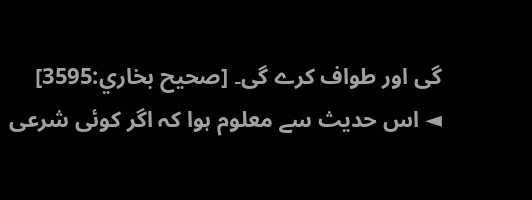گی اور طواف کرے گی۔ [صحيح بخاري:3595]
◄ اس حدیث سے معلوم ہوا کہ اگر کوئی شرعی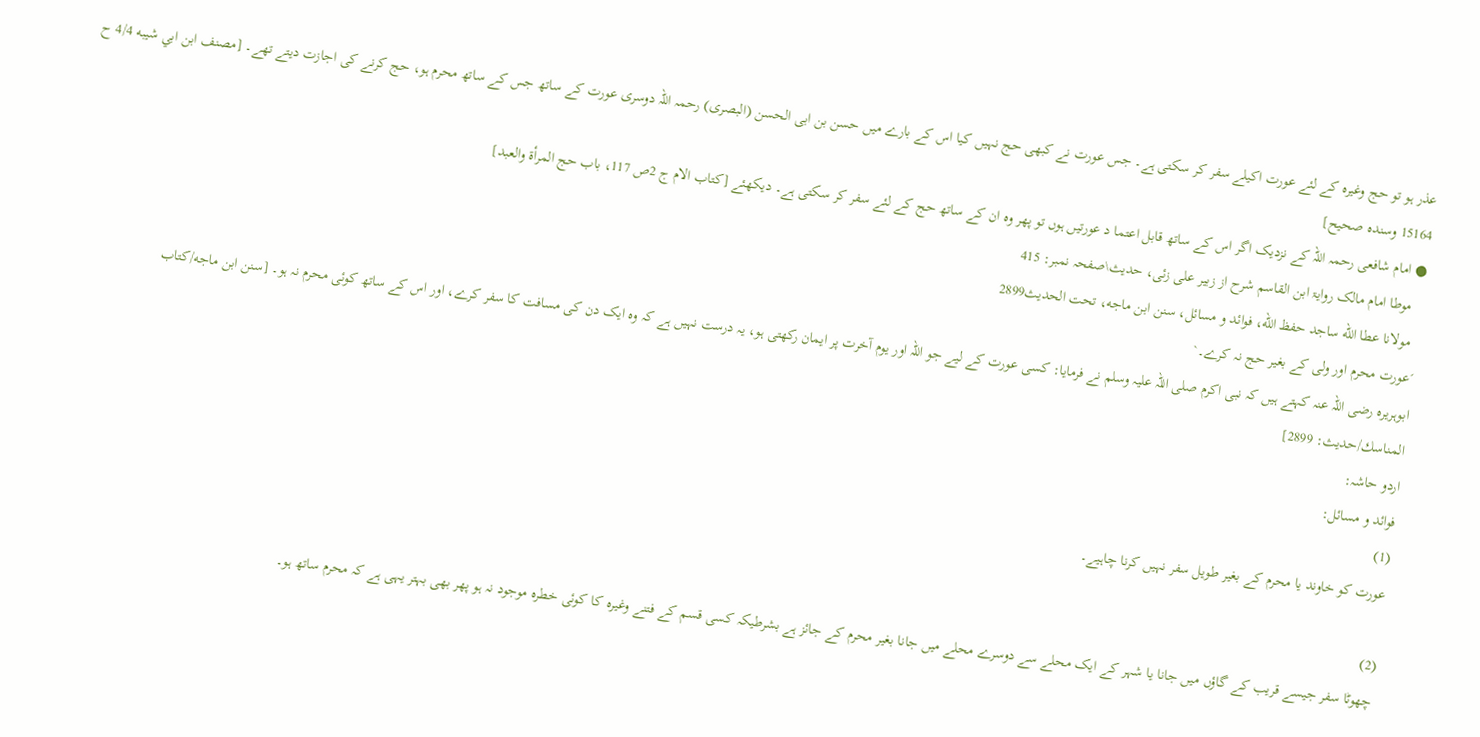عذر ہو تو حج وغیرہ کے لئے عورت اکیلے سفر کر سکتی ہے۔ جس عورت نے کبھی حج نہیں کیا اس کے بارے میں حسن بن ابی الحسن (البصری) رحمہ اللہ دوسری عورت کے ساتھ جس کے ساتھ محرم ہو، حج کرنے کی اجازت دیتے تھے۔ [مصنف ابن ابي شيبه 4/4 ح 15164 وسنده صحيح]
● امام شافعی رحمہ اللہ کے نزدیک اگر اس کے ساتھ قابل اعتما د عورتیں ہوں تو پھر وہ ان کے ساتھ حج کے لئے سفر کر سکتی ہے۔ دیکھئے [كتاب الام ج 2ص 117، باب حج المرأة والعبد]
   موطا امام مالک روایۃ ابن القاسم شرح از زبیر علی زئی، حدیث\صفحہ نمبر: 415
  مولانا عطا الله ساجد حفظ الله، فوائد و مسائل، سنن ابن ماجه، تحت الحديث2899
´عورت محرم اور ولی کے بغیر حج نہ کرے۔`
ابوہریرہ رضی اللہ عنہ کہتے ہیں کہ نبی اکرم صلی اللہ علیہ وسلم نے فرمایا: کسی عورت کے لیے جو اللہ اور یوم آخرت پر ایمان رکھتی ہو، یہ درست نہیں ہے کہ وہ ایک دن کی مسافت کا سفر کرے، اور اس کے ساتھ کوئی محرم نہ ہو۔ [سنن ابن ماجه/كتاب المناسك/حدیث: 2899]
اردو حاشہ:
فوائد و مسائل:
(1)
عورت کو خاوند یا محرم کے بغیر طویل سفر نہیں کرنا چاہیے۔

(2)
چھوٹا سفر جیسے قریب کے گاؤں میں جانا یا شہر کے ایک محلے سے دوسرے محلے میں جانا بغیر محرم کے جائز ہے بشرطیکہ کسی قسم کے فتنے وغیرہ کا کوئی خطرہ موجود نہ ہو پھر بھی بہتر یہی ہے کہ محرم ساتھ ہو۔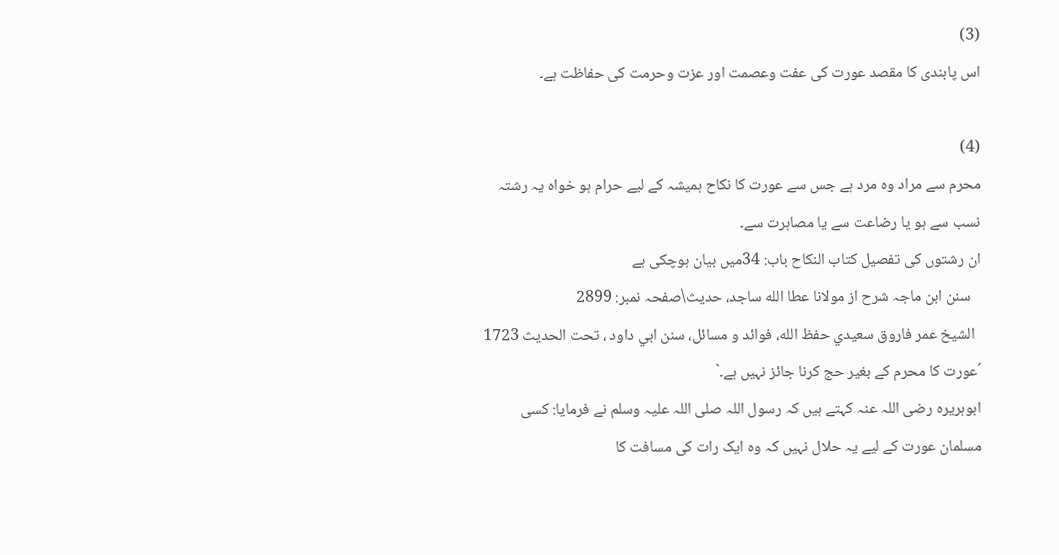(3)
اس پابندی کا مقصد عورت کی عفت وعصمت اور عزت وحرمت کی حفاظت ہے۔

(4)
محرم سے مراد وہ مرد ہے جس سے عورت کا نکاح ہمیشہ کے لیے حرام ہو خواہ یہ رشتہ نسب سے ہو یا رضاعت سے یا مصاہرت سے۔
ان رشتوں کی تفصیل كتاب النكاح باب: 34میں بیان ہوچکی ہے
   سنن ابن ماجہ شرح از مولانا عطا الله ساجد، حدیث\صفحہ نمبر: 2899
  الشيخ عمر فاروق سعيدي حفظ الله، فوائد و مسائل، سنن ابي داود ، تحت الحديث 1723
´عورت کا محرم کے بغیر حج کرنا جائز نہیں ہے۔`
ابوہریرہ رضی اللہ عنہ کہتے ہیں کہ رسول اللہ صلی اللہ علیہ وسلم نے فرمایا: کسی مسلمان عورت کے لیے یہ حلال نہیں کہ وہ ایک رات کی مسافت کا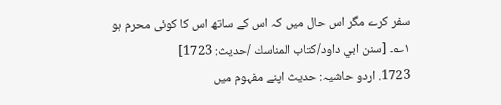سفر کرے مگر اس حال میں کہ اس کے ساتھ اس کا کوئی محرم ہو ۱؎۔ [سنن ابي داود/كتاب المناسك /حدیث: 1723]
1723. اردو حاشیہ: حدیث اپنے مفہوم میں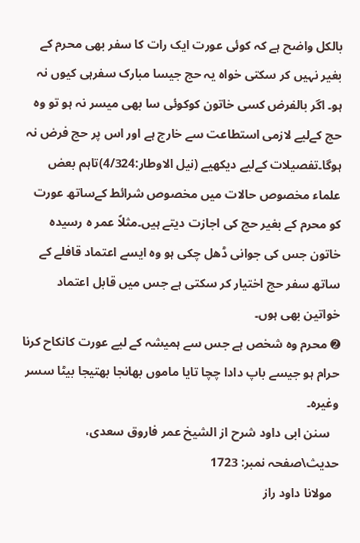بالکل واضح ہے کہ کوئی عورت ایک رات کا سفر بھی محرم کے بغیر نہیں کر سکتی خواہ یہ حج جیسا مبارک سفرہی کیوں نہ ہو۔ اگر بالفرض کسی خاتون کوکوئی سا بھی میسر نہ ہو تو وہ حج کےلیے لازمی استطاعت سے خارج ہے اور اس پر حج فرض نہ ہوگا۔تفصیلات کےلیے دیکھیے (نیل الاوطار:4/324)تاہم بعض علماء مخصوص حالات میں مخصوص شرائط کےساتھ عورت کو محرم کے بغیر حج کی اجازت دیتے ہیں۔مثلاً عمر ہ رسیدہ خاتون جس کی جوانی ڈھل چکی ہو وہ ایسے اعتماد قافلے کے ساتھ سفر حج اختیار کر سکتی ہے جس میں قابل اعتماد خواتین بھی ہوں۔
➋ محرم وہ شخص ہے جس سے ہمیشہ کے لیے عورت کانکاح کرنا حرام ہو جیسے باپ دادا چچا تایا ماموں بھانجا بھتیجا بیٹا سسر وغیرہ۔
   سنن ابی داود شرح از الشیخ عمر فاروق سعدی، حدیث\صفحہ نمبر: 1723
  مولانا داود راز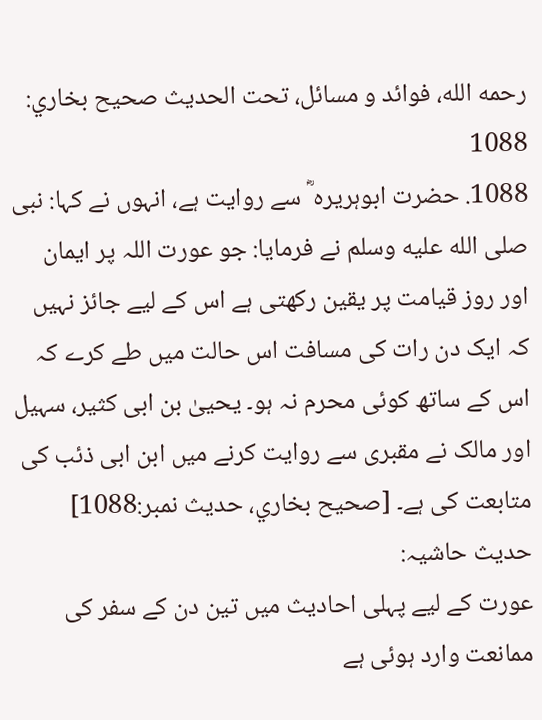رحمه الله، فوائد و مسائل، تحت الحديث صحيح بخاري: 1088
1088. حضرت ابوہریرہ ؓ سے روایت ہے، انہوں نے کہا: نبی صلى الله عليه وسلم نے فرمایا: جو عورت اللہ پر ایمان اور روز قیامت پر یقین رکھتی ہے اس کے لیے جائز نہیں کہ ایک دن رات کی مسافت اس حالت میں طے کرے کہ اس کے ساتھ کوئی محرم نہ ہو۔ یحییٰ بن ابی کثیر، سہیل اور مالک نے مقبری سے روایت کرنے میں ابن ابی ذئب کی متابعت کی ہے۔ [صحيح بخاري، حديث نمبر:1088]
حدیث حاشیہ:
عورت کے لیے پہلی احادیث میں تین دن کے سفر کی ممانعت وارد ہوئی ہے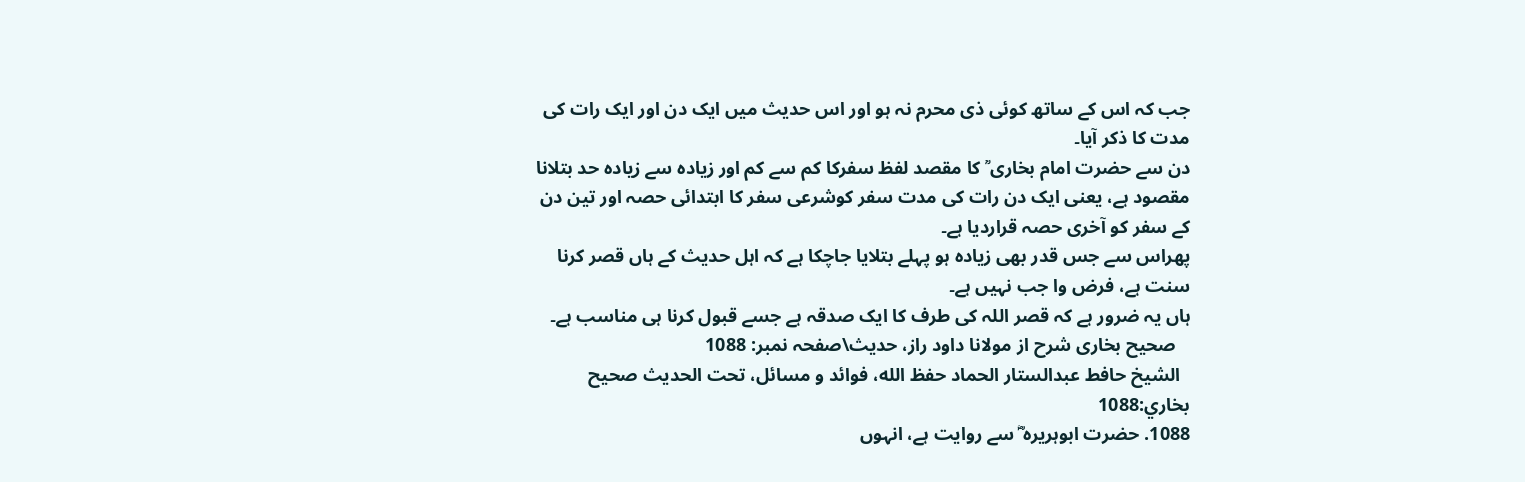جب کہ اس کے ساتھ کوئی ذی محرم نہ ہو اور اس حدیث میں ایک دن اور ایک رات کی مدت کا ذکر آیا۔
دن سے حضرت امام بخاری ؒ کا مقصد لفظ سفرکا کم سے کم اور زیادہ سے زیادہ حد بتلانا مقصود ہے، یعنی ایک دن رات کی مدت سفر کوشرعی سفر کا ابتدائی حصہ اور تین دن کے سفر کو آخری حصہ قراردیا ہے۔
پھراس سے جس قدر بھی زیادہ ہو پہلے بتلایا جاچکا ہے کہ اہل حدیث کے ہاں قصر کرنا سنت ہے، فرض وا جب نہیں ہے۔
ہاں یہ ضرور ہے کہ قصر اللہ کی طرف کا ایک صدقہ ہے جسے قبول کرنا ہی مناسب ہے۔
   صحیح بخاری شرح از مولانا داود راز، حدیث\صفحہ نمبر: 1088
  الشيخ حافط عبدالستار الحماد حفظ الله، فوائد و مسائل، تحت الحديث صحيح بخاري:1088
1088. حضرت ابوہریرہ ؓ سے روایت ہے، انہوں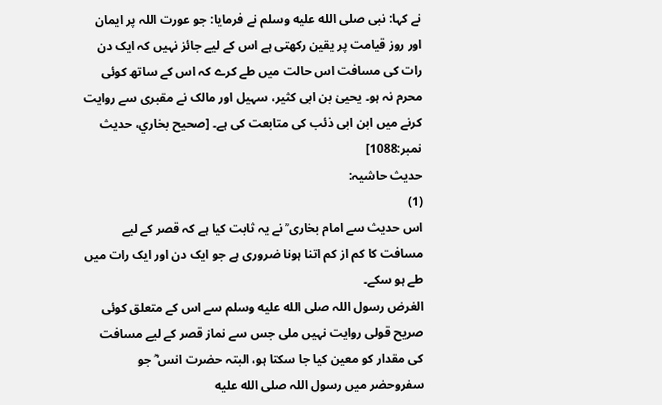نے کہا: نبی صلى الله عليه وسلم نے فرمایا: جو عورت اللہ پر ایمان اور روز قیامت پر یقین رکھتی ہے اس کے لیے جائز نہیں کہ ایک دن رات کی مسافت اس حالت میں طے کرے کہ اس کے ساتھ کوئی محرم نہ ہو۔ یحییٰ بن ابی کثیر، سہیل اور مالک نے مقبری سے روایت کرنے میں ابن ابی ذئب کی متابعت کی ہے۔ [صحيح بخاري، حديث نمبر:1088]
حدیث حاشیہ:
(1)
اس حدیث سے امام بخاری ؒ نے یہ ثابت کیا ہے کہ قصر کے لیے مسافت کا کم از کم اتنا ہونا ضروری ہے جو ایک دن اور ایک رات میں طے ہو سکے۔
الغرض رسول اللہ صلى الله عليه وسلم سے اس کے متعلق کوئی صریح قولی روایت نہیں ملی جس سے نماز قصر کے لیے مسافت کی مقدار کو معین کیا جا سکتا ہو، البتہ حضرت انس ؓ جو سفروحضر میں رسول اللہ صلى الله عليه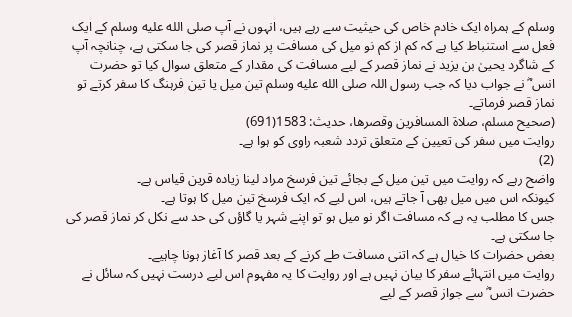وسلم کے ہمراہ ایک خادم خاص کی حیثیت سے رہے ہیں، انہوں نے آپ صلى الله عليه وسلم کے ایک فعل سے استنباط کیا ہے کہ کم از کم نو میل کی مسافت پر نماز قصر کی جا سکتی ہے، چنانچہ آپ کے شاگرد یحییٰ بن یزید نے نماز قصر کے لیے مسافت کی مقدار کے متعلق سوال کیا تو حضرت انس ؓ نے جواب دیا کہ جب رسول اللہ صلى الله عليه وسلم تین میل یا تین فرہنگ کا سفر کرتے تو نماز قصر فرماتے۔
(صحیح مسلم، صلاة المسافرین وقصرھا، حدیث: 1583(691)
روایت میں سفر کی تعیین کے متعلق تردد شعبہ راوی کو ہوا ہے۔
(2)
واضح رہے کہ روایت میں تین میل کے بجائے تین فرسخ مراد لینا زیادہ قرین قیاس ہے۔
کیونکہ اس میں میل بھی آ جاتے ہیں، اس لیے کہ ایک فرسخ تین میل کا ہوتا ہے۔
جس کا مطلب یہ ہے کہ مسافت اگر نو میل ہو تو اپنے شہر یا گاؤں کی حد سے نکل کر نماز قصر کی جا سکتی ہے۔
بعض حضرات کا خیال ہے کہ اتنی مسافت طے کرنے کے بعد قصر کا آغاز ہونا چاہیے۔
روایت میں انتہائے سفر کا بیان نہیں ہے اور روایت کا یہ مفہوم اس لیے درست نہیں کہ سائل نے حضرت انس ؓ سے جواز قصر کے لیے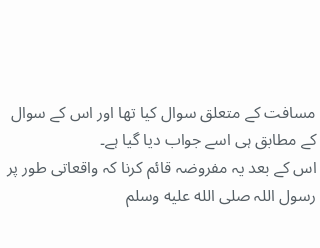مسافت کے متعلق سوال کیا تھا اور اس کے سوال کے مطابق ہی اسے جواب دیا گیا ہے۔
اس کے بعد یہ مفروضہ قائم کرنا کہ واقعاتی طور پر رسول اللہ صلى الله عليه وسلم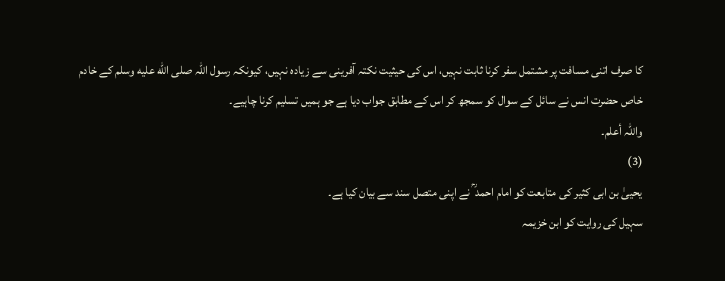کا صرف اتنی مسافت پر مشتمل سفر کرنا ثابت نہیں، اس کی حیثیت نکتہ آفرینی سے زیادہ نہیں، کیونکہ رسول اللہ صلى الله عليه وسلم کے خادم خاص حضرت انس نے سائل کے سوال کو سمجھ کر اس کے مطابق جواب دیا ہے جو ہمیں تسلیم کرنا چاہیے۔
واللہ أعلم۔
(3)
یحییٰ بن ابی کثیر کی متابعت کو امام احمد ؒ نے اپنی متصل سند سے بیان کیا ہے۔
سہیل کی روایت کو ابن خزیمہ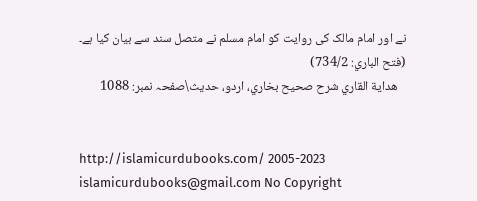نے اور امام مالک کی روایت کو امام مسلم نے متصل سند سے بیان کیا ہے۔
(فتح الباري: 734/2)
   هداية القاري شرح صحيح بخاري، اردو، حدیث\صفحہ نمبر: 1088


http://islamicurdubooks.com/ 2005-2023 islamicurdubooks@gmail.com No Copyright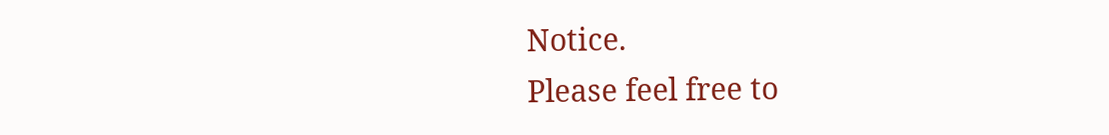Notice.
Please feel free to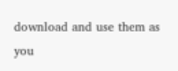download and use them as you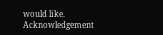would like.
Acknowledgement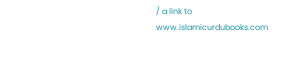/ a link to www.islamicurdubooks.com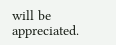will be appreciated.